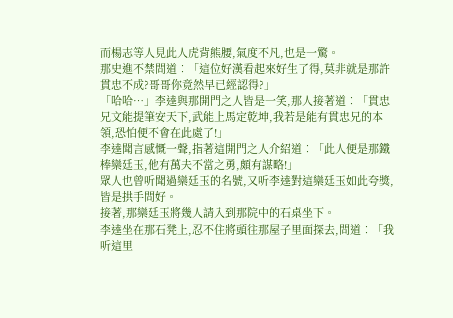而楊志等人見此人虎背熊腰,氣度不凡,也是一驚。
那史進不禁問道︰「這位好漢看起來好生了得,莫非就是那許貫忠不成?哥哥你竟然早已經認得?」
「哈哈…」李逵與那開門之人皆是一笑,那人接著道︰「貫忠兄文能提筆安天下,武能上馬定乾坤,我若是能有貫忠兄的本領,恐怕便不會在此處了!」
李逵聞言感慨一聲,指著這開門之人介紹道︰「此人便是那鐵棒欒廷玉,他有萬夫不當之勇,頗有謀略!」
眾人也曾听聞過欒廷玉的名號,又听李逵對這欒廷玉如此夸獎,皆是拱手問好。
接著,那欒廷玉將幾人請入到那院中的石桌坐下。
李逵坐在那石凳上,忍不住將頭往那屋子里面探去,問道︰「我听這里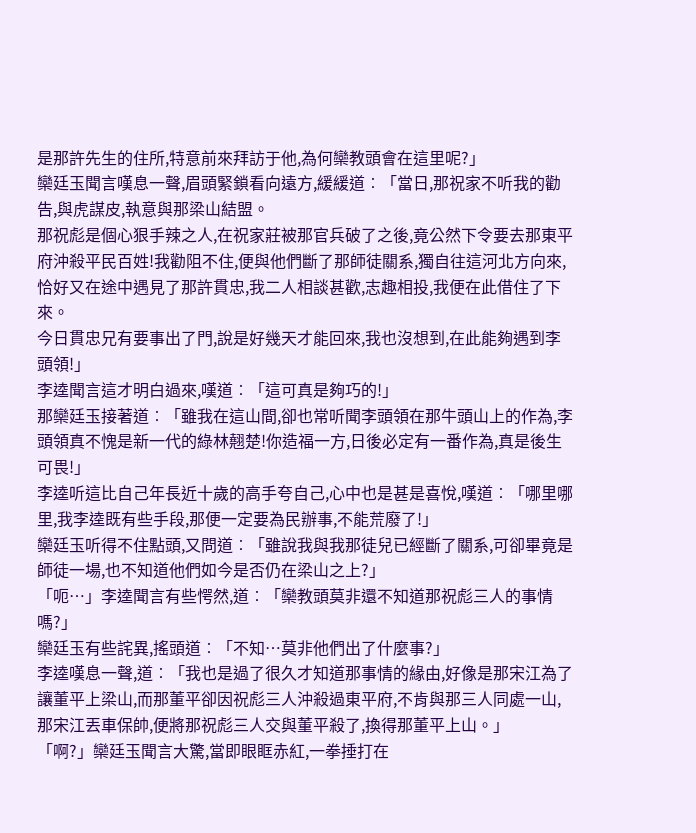是那許先生的住所,特意前來拜訪于他,為何欒教頭會在這里呢?」
欒廷玉聞言嘆息一聲,眉頭緊鎖看向遠方,緩緩道︰「當日,那祝家不听我的勸告,與虎謀皮,執意與那梁山結盟。
那祝彪是個心狠手辣之人,在祝家莊被那官兵破了之後,竟公然下令要去那東平府沖殺平民百姓!我勸阻不住,便與他們斷了那師徒關系,獨自往這河北方向來,恰好又在途中遇見了那許貫忠,我二人相談甚歡,志趣相投,我便在此借住了下來。
今日貫忠兄有要事出了門,說是好幾天才能回來,我也沒想到,在此能夠遇到李頭領!」
李逵聞言這才明白過來,嘆道︰「這可真是夠巧的!」
那欒廷玉接著道︰「雖我在這山間,卻也常听聞李頭領在那牛頭山上的作為,李頭領真不愧是新一代的綠林翹楚!你造福一方,日後必定有一番作為,真是後生可畏!」
李逵听這比自己年長近十歲的高手夸自己,心中也是甚是喜悅,嘆道︰「哪里哪里,我李逵既有些手段,那便一定要為民辦事,不能荒廢了!」
欒廷玉听得不住點頭,又問道︰「雖說我與我那徒兒已經斷了關系,可卻畢竟是師徒一場,也不知道他們如今是否仍在梁山之上?」
「呃…」李逵聞言有些愕然,道︰「欒教頭莫非還不知道那祝彪三人的事情嗎?」
欒廷玉有些詫異,搖頭道︰「不知…莫非他們出了什麼事?」
李逵嘆息一聲,道︰「我也是過了很久才知道那事情的緣由,好像是那宋江為了讓董平上梁山,而那董平卻因祝彪三人沖殺過東平府,不肯與那三人同處一山,那宋江丟車保帥,便將那祝彪三人交與董平殺了,換得那董平上山。」
「啊?」欒廷玉聞言大驚,當即眼眶赤紅,一拳捶打在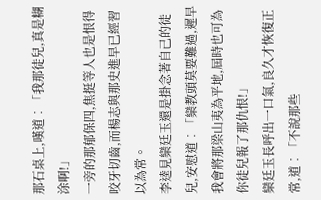那石桌上,嘆道︰「我那徒兒,真是糊涂啊!」
一旁的那郁保四,焦挺等人也是恨得咬牙切齒,而楊志與那史進早已經習以為常。
李逵見欒廷玉還是掛念著自己的徒兒,安慰道︰「欒教頭莫要難過,遲早我會將那梁山夷為平地,屆時也可為你徒兒報了那仇恨!」
欒廷玉長呼出一口氣,良久才恢復正常,道︰「不說那些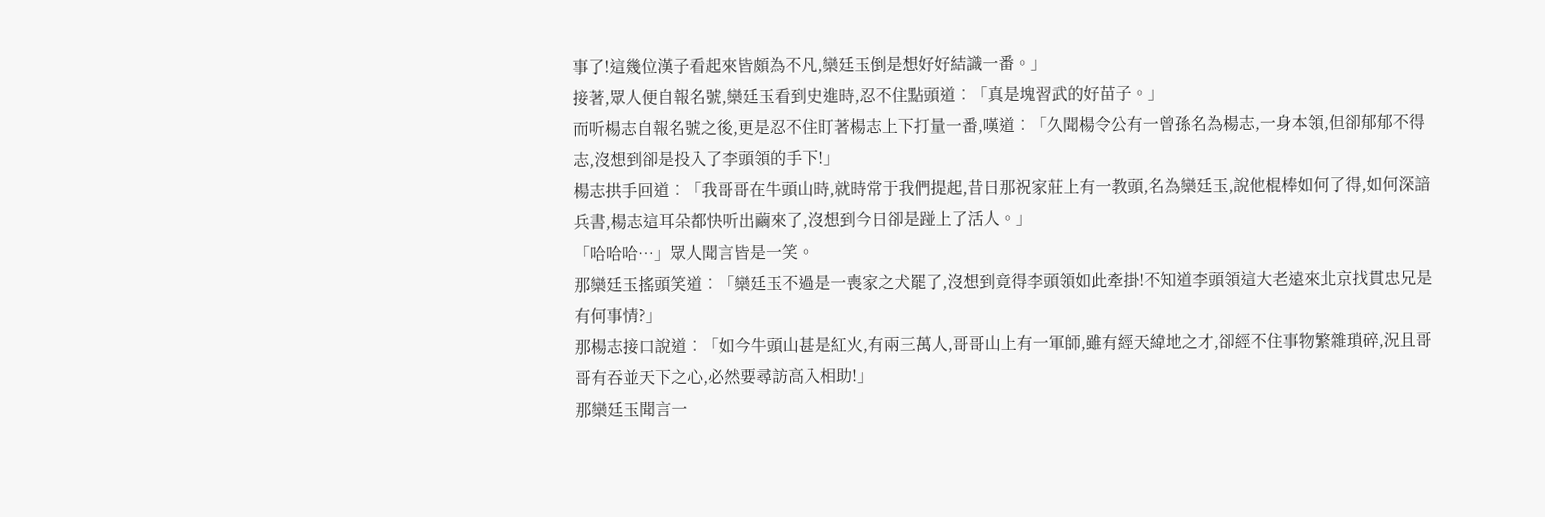事了!這幾位漢子看起來皆頗為不凡,欒廷玉倒是想好好結識一番。」
接著,眾人便自報名號,欒廷玉看到史進時,忍不住點頭道︰「真是塊習武的好苗子。」
而听楊志自報名號之後,更是忍不住盯著楊志上下打量一番,嘆道︰「久聞楊令公有一曾孫名為楊志,一身本領,但卻郁郁不得志,沒想到卻是投入了李頭領的手下!」
楊志拱手回道︰「我哥哥在牛頭山時,就時常于我們提起,昔日那祝家莊上有一教頭,名為欒廷玉,說他棍棒如何了得,如何深諳兵書,楊志這耳朵都快听出繭來了,沒想到今日卻是踫上了活人。」
「哈哈哈…」眾人聞言皆是一笑。
那欒廷玉搖頭笑道︰「欒廷玉不過是一喪家之犬罷了,沒想到竟得李頭領如此牽掛!不知道李頭領這大老遠來北京找貫忠兄是有何事情?」
那楊志接口說道︰「如今牛頭山甚是紅火,有兩三萬人,哥哥山上有一軍師,雖有經天緯地之才,卻經不住事物繁雜瑣碎,況且哥哥有吞並天下之心,必然要尋訪高入相助!」
那欒廷玉聞言一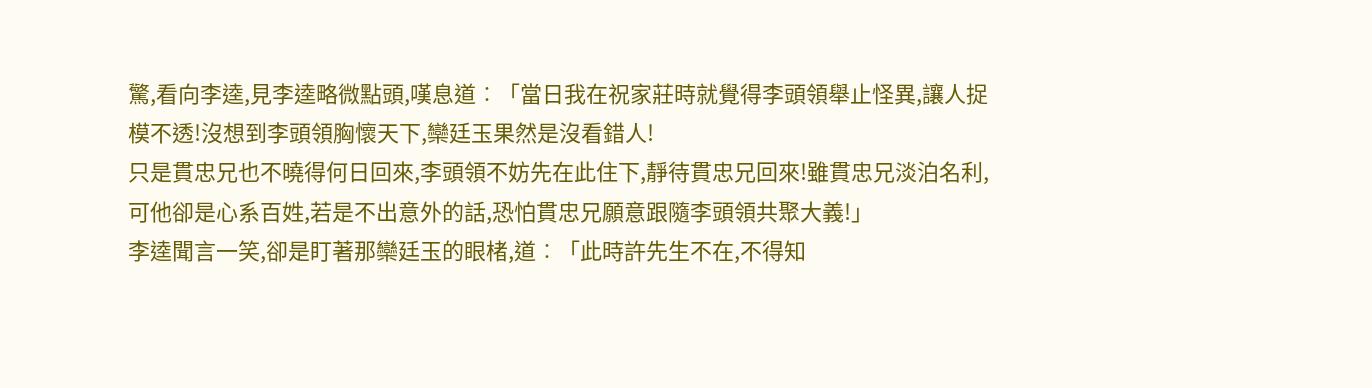驚,看向李逵,見李逵略微點頭,嘆息道︰「當日我在祝家莊時就覺得李頭領舉止怪異,讓人捉模不透!沒想到李頭領胸懷天下,欒廷玉果然是沒看錯人!
只是貫忠兄也不曉得何日回來,李頭領不妨先在此住下,靜待貫忠兄回來!雖貫忠兄淡泊名利,可他卻是心系百姓,若是不出意外的話,恐怕貫忠兄願意跟隨李頭領共聚大義!」
李逵聞言一笑,卻是盯著那欒廷玉的眼楮,道︰「此時許先生不在,不得知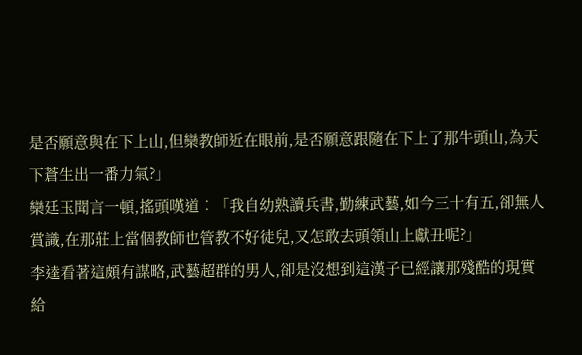是否願意與在下上山,但欒教師近在眼前,是否願意跟隨在下上了那牛頭山,為天下蒼生出一番力氣?」
欒廷玉聞言一頓,搖頭嘆道︰「我自幼熟讀兵書,勤練武藝,如今三十有五,卻無人賞識,在那莊上當個教師也管教不好徒兒,又怎敢去頭領山上獻丑呢?」
李逵看著這頗有謀略,武藝超群的男人,卻是沒想到這漢子已經讓那殘酷的現實給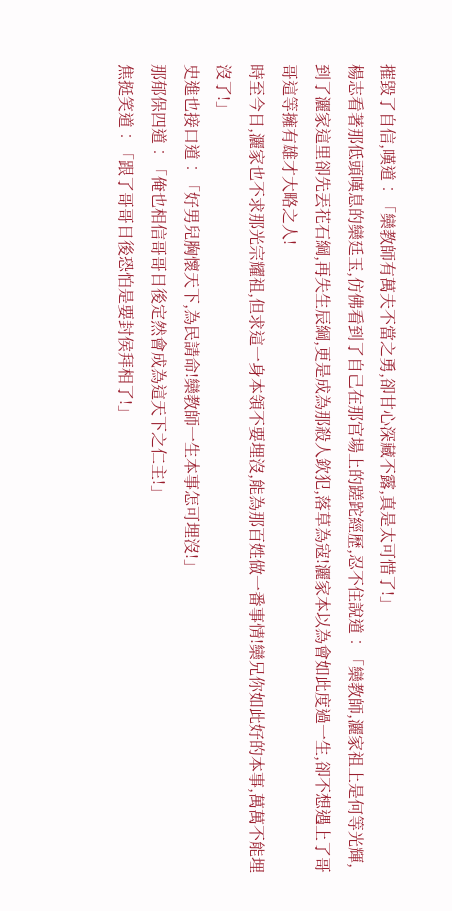摧毀了自信,嘆道︰「欒教師有萬夫不當之勇,卻甘心深藏不露,真是太可惜了!」
楊志看著那低頭嘆息的欒廷玉,仿佛看到了自己在那官場上的蹉跎經歷,忍不住說道︰「欒教師,灑家祖上是何等光輝,到了灑家這里卻先丟花石綱,再失生辰綱,更是成為那殺人欽犯,落草為寇!灑家本以為會如此度過一生,卻不想遇上了哥哥這等擁有雄才大略之人!
時至今日,灑家也不求那光宗耀祖,但求這一身本領不要埋沒,能為那百姓做一番事情!欒兄你如此好的本事,萬萬不能埋沒了!」
史進也接口道︰「好男兒胸懷天下,為民請命!欒教師一生本事怎可埋沒!」
那郁保四道︰「俺也相信哥哥日後定然會成為這天下之仁主!」
焦挺笑道︰「跟了哥哥日後恐怕是要封侯拜相了!」